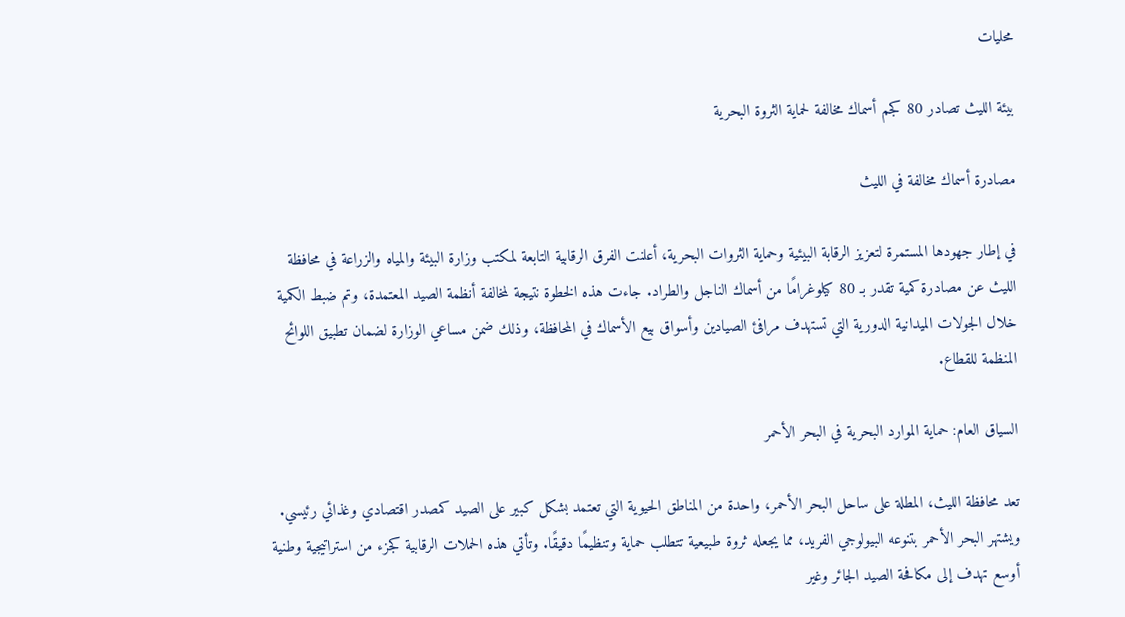محليات

بيئة الليث تصادر 80 كجم أسماك مخالفة لحماية الثروة البحرية

مصادرة أسماك مخالفة في الليث

في إطار جهودها المستمرة لتعزيز الرقابة البيئية وحماية الثروات البحرية، أعلنت الفرق الرقابية التابعة لمكتب وزارة البيئة والمياه والزراعة في محافظة الليث عن مصادرة كمية تقدر بـ 80 كيلوغرامًا من أسماك الناجل والطراد. جاءت هذه الخطوة نتيجة لمخالفة أنظمة الصيد المعتمدة، وتم ضبط الكمية خلال الجولات الميدانية الدورية التي تستهدف مرافئ الصيادين وأسواق بيع الأسماك في المحافظة، وذلك ضمن مساعي الوزارة لضمان تطبيق اللوائح المنظمة للقطاع.

السياق العام: حماية الموارد البحرية في البحر الأحمر

تعد محافظة الليث، المطلة على ساحل البحر الأحمر، واحدة من المناطق الحيوية التي تعتمد بشكل كبير على الصيد كمصدر اقتصادي وغذائي رئيسي. ويشتهر البحر الأحمر بتنوعه البيولوجي الفريد، مما يجعله ثروة طبيعية تتطلب حماية وتنظيمًا دقيقًا. وتأتي هذه الحملات الرقابية كجزء من استراتيجية وطنية أوسع تهدف إلى مكافحة الصيد الجائر وغير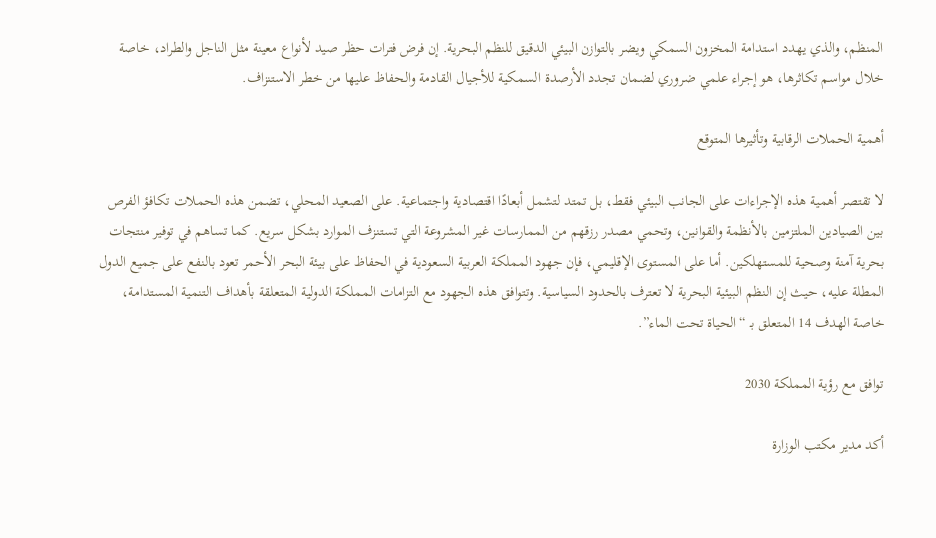المنظم، والذي يهدد استدامة المخزون السمكي ويضر بالتوازن البيئي الدقيق للنظم البحرية. إن فرض فترات حظر صيد لأنواع معينة مثل الناجل والطراد، خاصة خلال مواسم تكاثرها، هو إجراء علمي ضروري لضمان تجدد الأرصدة السمكية للأجيال القادمة والحفاظ عليها من خطر الاستنزاف.

أهمية الحملات الرقابية وتأثيرها المتوقع

لا تقتصر أهمية هذه الإجراءات على الجانب البيئي فقط، بل تمتد لتشمل أبعادًا اقتصادية واجتماعية. على الصعيد المحلي، تضمن هذه الحملات تكافؤ الفرص بين الصيادين الملتزمين بالأنظمة والقوانين، وتحمي مصدر رزقهم من الممارسات غير المشروعة التي تستنزف الموارد بشكل سريع. كما تساهم في توفير منتجات بحرية آمنة وصحية للمستهلكين. أما على المستوى الإقليمي، فإن جهود المملكة العربية السعودية في الحفاظ على بيئة البحر الأحمر تعود بالنفع على جميع الدول المطلة عليه، حيث إن النظم البيئية البحرية لا تعترف بالحدود السياسية. وتتوافق هذه الجهود مع التزامات المملكة الدولية المتعلقة بأهداف التنمية المستدامة، خاصة الهدف 14 المتعلق بـ “الحياة تحت الماء”.

توافق مع رؤية المملكة 2030

أكد مدير مكتب الوزارة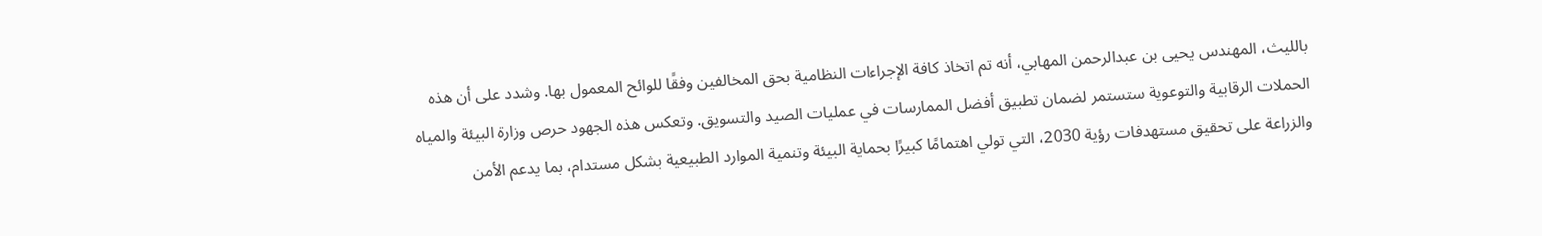بالليث، المهندس يحيى بن عبدالرحمن المهابي، أنه تم اتخاذ كافة الإجراءات النظامية بحق المخالفين وفقًا للوائح المعمول بها. وشدد على أن هذه الحملات الرقابية والتوعوية ستستمر لضمان تطبيق أفضل الممارسات في عمليات الصيد والتسويق. وتعكس هذه الجهود حرص وزارة البيئة والمياه والزراعة على تحقيق مستهدفات رؤية 2030، التي تولي اهتمامًا كبيرًا بحماية البيئة وتنمية الموارد الطبيعية بشكل مستدام، بما يدعم الأمن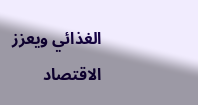الغذائي ويعزز الاقتصاد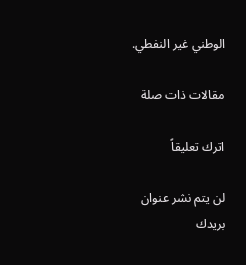الوطني غير النفطي.

مقالات ذات صلة

اترك تعليقاً

لن يتم نشر عنوان بريدك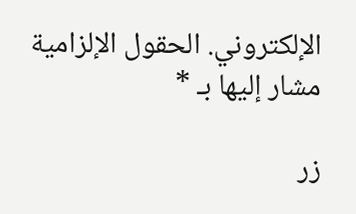الإلكتروني. الحقول الإلزامية مشار إليها بـ *

زر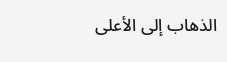الذهاب إلى الأعلى